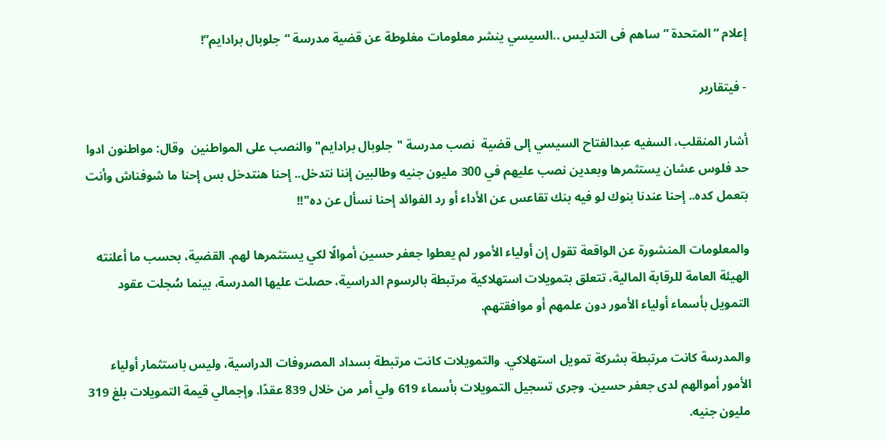إعلام “المتحدة ” ساهم فى التدليس ..السيسي ينشر معلومات مغلوطة عن قضية مدرسة “جلوبال برادايم”!

- فيتقارير

أشار المنقلب، السفيه عبدالفتاح السيسي إلى قضية  نصب مدرسة "جلوبال برادايم" والنصب على المواطنين  وقال: مواطنون ادوا حد فلوس عشان يستثمرها وبعدين نصب عليهم في 300 مليون جنيه وطالبين إننا نتدخل.. إحنا هنتدخل بس إحنا ما شوفناش وأنت بتعمل كده.. إحنا عندنا بنوك لو فيه بنك تقاعس عن الأداء أو رد الفوائد إحنا نسأل عن ده"!!

والمعلومات المنشورة عن الواقعة تقول إن أولياء الأمور لم يعطوا جعفر حسين أموالًا لكي يستثمرها لهم. القضية، بحسب ما أعلنته الهيئة العامة للرقابة المالية، تتعلق بتمويلات استهلاكية مرتبطة بالرسوم الدراسية، حصلت عليها المدرسة، بينما سُجلت عقود التمويل بأسماء أولياء الأمور دون علمهم أو موافقتهم.

والمدرسة كانت مرتبطة بشركة تمويل استهلاكي. والتمويلات كانت مرتبطة بسداد المصروفات الدراسية، وليس باستثمار أولياء الأمور أموالهم لدى جعفر حسين. وجرى تسجيل التمويلات بأسماء 619 ولي أمر من خلال 839 عقدًا. وإجمالي قيمة التمويلات بلغ 319 مليون جنيه.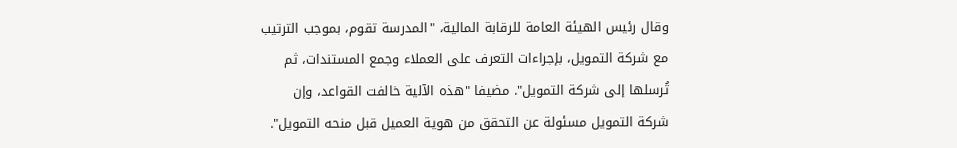وقال رئيس الهيئة العامة للرقابة المالية، "المدرسة تقوم، بموجب الترتيب مع شركة التمويل، بإجراءات التعرف على العملاء وجمع المستندات، ثم تُرسلها إلى شركة التمويل". مضيفا "هذه الآلية خالفت القواعد، وإن شركة التمويل مسئولة عن التحقق من هوية العميل قبل منحه التمويل".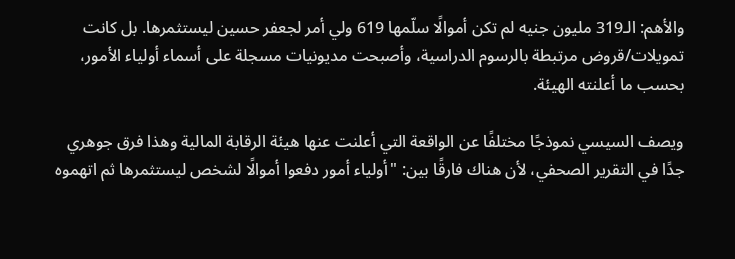والأهم: الـ319 مليون جنيه لم تكن أموالًا سلّمها 619 ولي أمر لجعفر حسين ليستثمرها. بل كانت تمويلات/قروض مرتبطة بالرسوم الدراسية، وأصبحت مديونيات مسجلة على أسماء أولياء الأمور، بحسب ما أعلنته الهيئة.

ويصف السيسي نموذجًا مختلفًا عن الواقعة التي أعلنت عنها هيئة الرقابة المالية وهذا فرق جوهري جدًا في التقرير الصحفي، لأن هناك فارقًا بين: "أولياء أمور دفعوا أموالًا لشخص ليستثمرها ثم اتهموه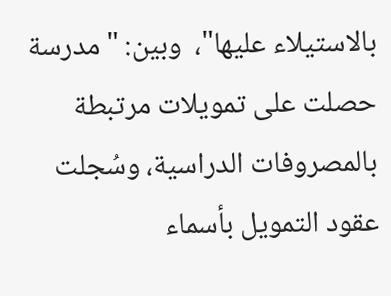بالاستيلاء عليها"،  وبين: "مدرسة حصلت على تمويلات مرتبطة بالمصروفات الدراسية، وسُجلت عقود التمويل بأسماء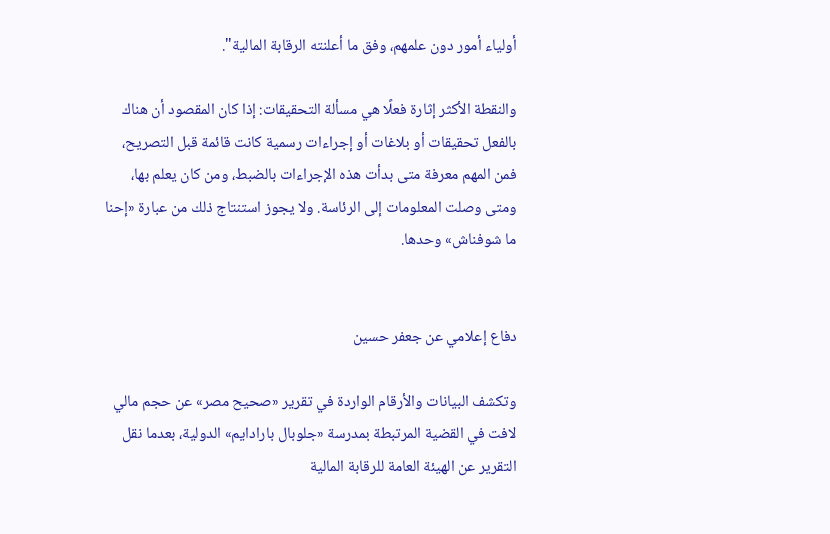أولياء أمور دون علمهم، وفق ما أعلنته الرقابة المالية".

والنقطة الأكثر إثارة فعلًا هي مسألة التحقيقات: إذا كان المقصود أن هناك بالفعل تحقيقات أو بلاغات أو إجراءات رسمية كانت قائمة قبل التصريح، فمن المهم معرفة متى بدأت هذه الإجراءات بالضبط، ومن كان يعلم بها، ومتى وصلت المعلومات إلى الرئاسة. ولا يجوز استنتاج ذلك من عبارة «إحنا ما شوفناش» وحدها.


دفاع إعلامي عن جعفر حسين

وتكشف البيانات والأرقام الواردة في تقرير «صحيح مصر» عن حجم مالي لافت في القضية المرتبطة بمدرسة «جلوبال بارادايم» الدولية، بعدما نقل التقرير عن الهيئة العامة للرقابة المالية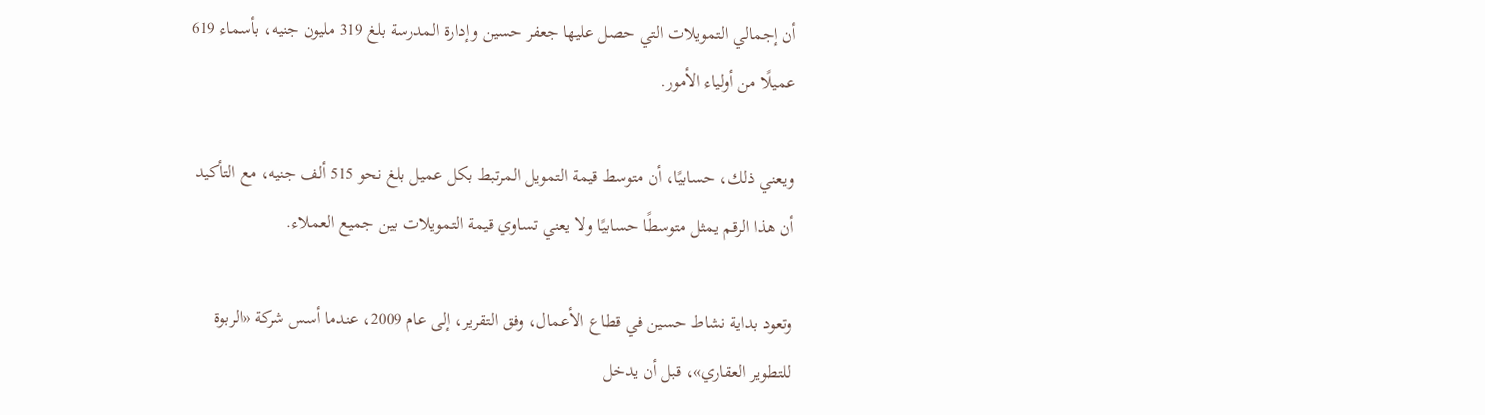أن إجمالي التمويلات التي حصل عليها جعفر حسين وإدارة المدرسة بلغ 319 مليون جنيه، بأسماء 619 عميلًا من أولياء الأمور.

ويعني ذلك، حسابيًا، أن متوسط قيمة التمويل المرتبط بكل عميل بلغ نحو 515 ألف جنيه، مع التأكيد أن هذا الرقم يمثل متوسطًا حسابيًا ولا يعني تساوي قيمة التمويلات بين جميع العملاء.

وتعود بداية نشاط حسين في قطاع الأعمال، وفق التقرير، إلى عام 2009، عندما أسس شركة «الربوة للتطوير العقاري»، قبل أن يدخل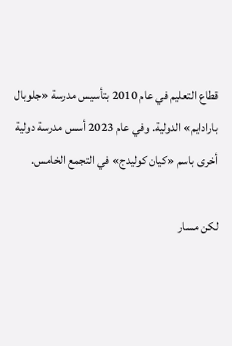قطاع التعليم في عام 2010 بتأسيس مدرسة «جلوبال بارادايم» الدولية. وفي عام 2023 أسس مدرسة دولية أخرى باسم «كيان كوليدج» في التجمع الخامس.

لكن مسار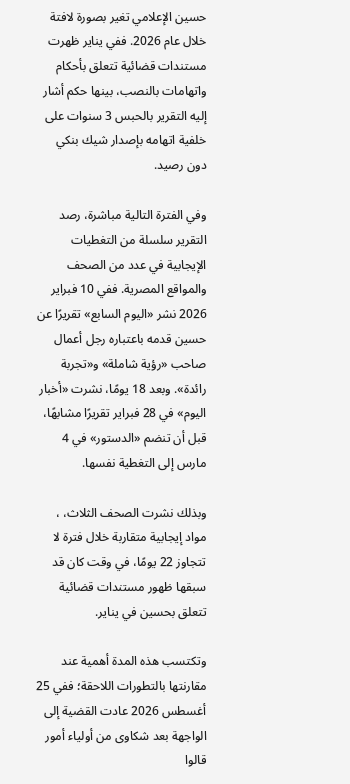حسين الإعلامي تغير بصورة لافتة خلال عام 2026. ففي يناير ظهرت مستندات قضائية تتعلق بأحكام واتهامات بالنصب، بينها حكم أشار إليه التقرير بالحبس 3 سنوات على خلفية اتهامه بإصدار شيك بنكي دون رصيد.

وفي الفترة التالية مباشرة، رصد التقرير سلسلة من التغطيات الإيجابية في عدد من الصحف والمواقع المصرية. ففي 10 فبراير 2026 نشر «اليوم السابع» تقريرًا عن حسين قدمه باعتباره رجل أعمال صاحب «رؤية شاملة» و«تجربة رائدة». وبعد 18 يومًا، نشرت «أخبار اليوم» في 28 فبراير تقريرًا مشابهًا، قبل أن تنضم «الدستور» في 4 مارس إلى التغطية نفسها.

وبذلك نشرت الصحف الثلاث، ، مواد إيجابية متقاربة خلال فترة لا تتجاوز 22 يومًا، في وقت كان قد سبقها ظهور مستندات قضائية تتعلق بحسين في يناير.

وتكتسب هذه المدة أهمية عند مقارنتها بالتطورات اللاحقة؛ ففي 25 أغسطس 2026 عادت القضية إلى الواجهة بعد شكاوى من أولياء أمور قالوا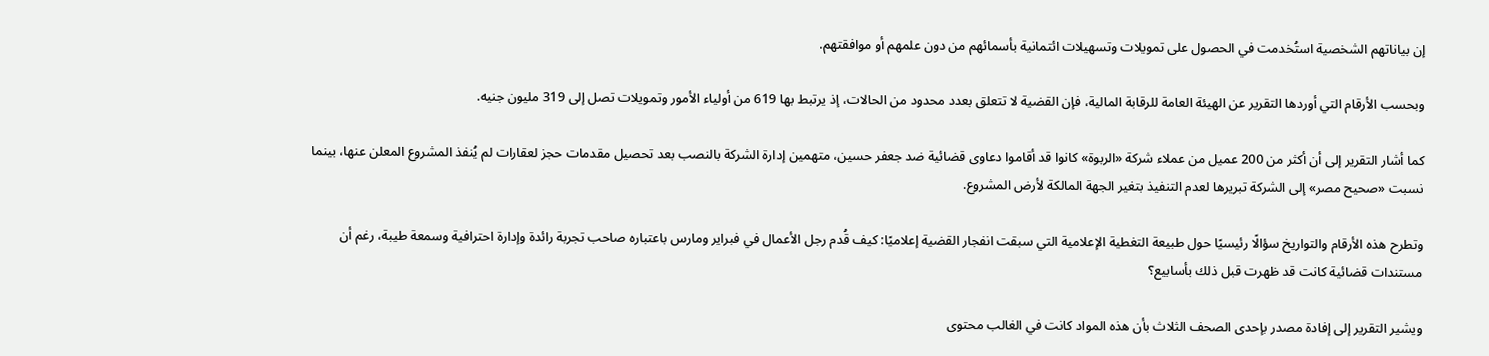إن بياناتهم الشخصية استُخدمت في الحصول على تمويلات وتسهيلات ائتمانية بأسمائهم من دون علمهم أو موافقتهم.

وبحسب الأرقام التي أوردها التقرير عن الهيئة العامة للرقابة المالية، فإن القضية لا تتعلق بعدد محدود من الحالات، إذ يرتبط بها 619 من أولياء الأمور وتمويلات تصل إلى 319 مليون جنيه.

كما أشار التقرير إلى أن أكثر من 200 عميل من عملاء شركة «الربوة» كانوا قد أقاموا دعاوى قضائية ضد جعفر حسين، متهمين إدارة الشركة بالنصب بعد تحصيل مقدمات حجز لعقارات لم يُنفذ المشروع المعلن عنها، بينما نسبت «صحيح مصر» إلى الشركة تبريرها لعدم التنفيذ بتغير الجهة المالكة لأرض المشروع.

وتطرح هذه الأرقام والتواريخ سؤالًا رئيسيًا حول طبيعة التغطية الإعلامية التي سبقت انفجار القضية إعلاميًا: كيف قُدم رجل الأعمال في فبراير ومارس باعتباره صاحب تجربة رائدة وإدارة احترافية وسمعة طيبة، رغم أن مستندات قضائية كانت قد ظهرت قبل ذلك بأسابيع؟

ويشير التقرير إلى إفادة مصدر بإحدى الصحف الثلاث بأن هذه المواد كانت في الغالب محتوى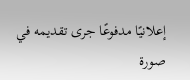إعلانيًا مدفوعًا جرى تقديمه في صورة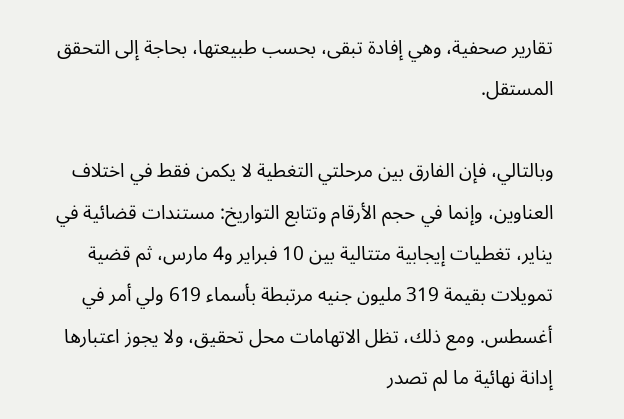تقارير صحفية، وهي إفادة تبقى، بحسب طبيعتها، بحاجة إلى التحقق المستقل.

وبالتالي، فإن الفارق بين مرحلتي التغطية لا يكمن فقط في اختلاف العناوين، وإنما في حجم الأرقام وتتابع التواريخ: مستندات قضائية في يناير، تغطيات إيجابية متتالية بين 10 فبراير و4 مارس، ثم قضية تمويلات بقيمة 319 مليون جنيه مرتبطة بأسماء 619 ولي أمر في أغسطس. ومع ذلك، تظل الاتهامات محل تحقيق، ولا يجوز اعتبارها إدانة نهائية ما لم تصدر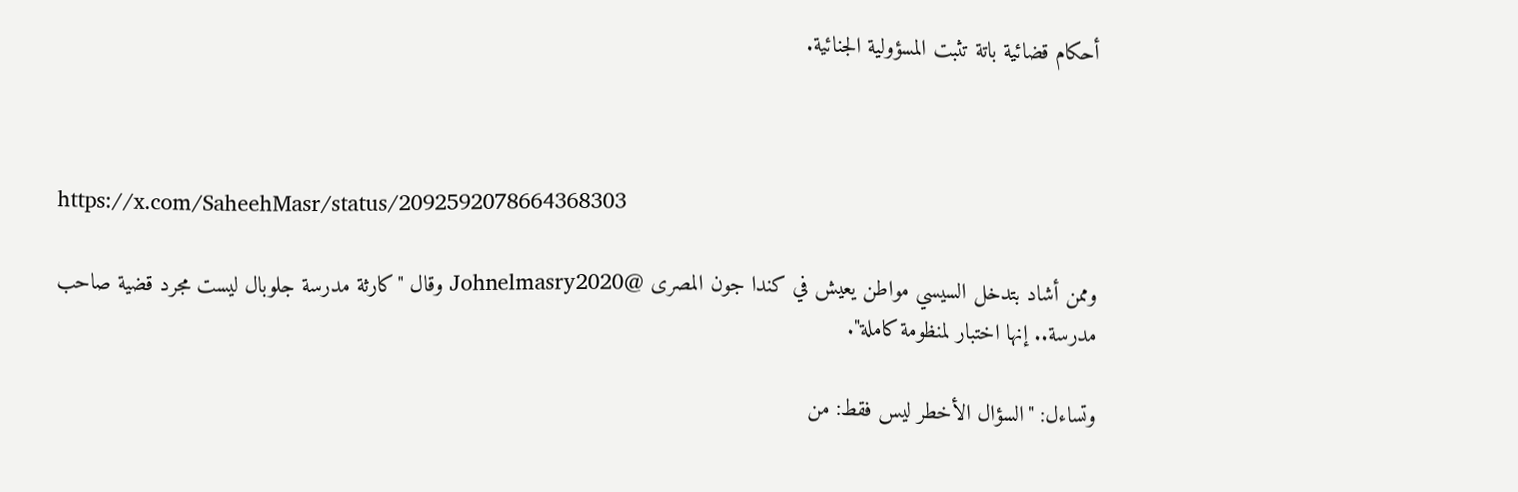أحكام قضائية باتة تثبت المسؤولية الجنائية.



https://x.com/SaheehMasr/status/2092592078664368303

وممن أشاد بتدخل السيسي مواطن يعيش في كندا جون المصرى @Johnelmasry2020 وقال "كارثة مدرسة جلوبال ليست مجرد قضية صاحب مدرسة.. إنها اختبار لمنظومة كاملة".

وتساءل: "السؤال الأخطر ليس فقط: من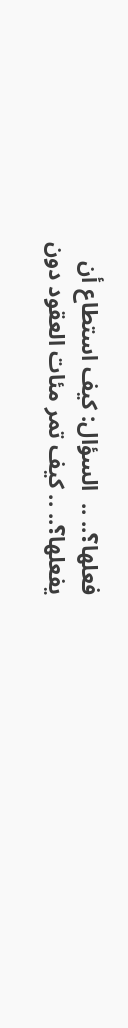فعلها؟.. ..  السؤال: كيف استطاع أن يفعلها؟.. .. كيف تمر مئات العقود دون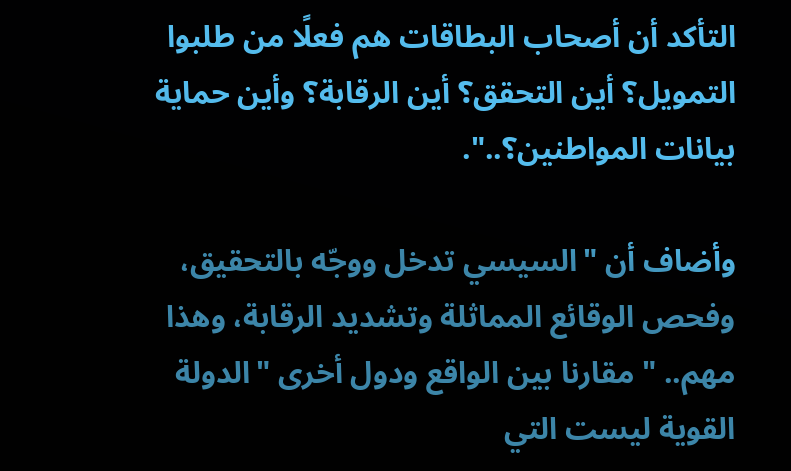التأكد أن أصحاب البطاقات هم فعلًا من طلبوا التمويل؟ أين التحقق؟ أين الرقابة؟ وأين حماية بيانات المواطنين؟..".

وأضاف أن "السيسي تدخل ووجّه بالتحقيق، وفحص الوقائع المماثلة وتشديد الرقابة، وهذا مهم.. " مقارنا بين الواقع ودول أخرى "الدولة القوية ليست التي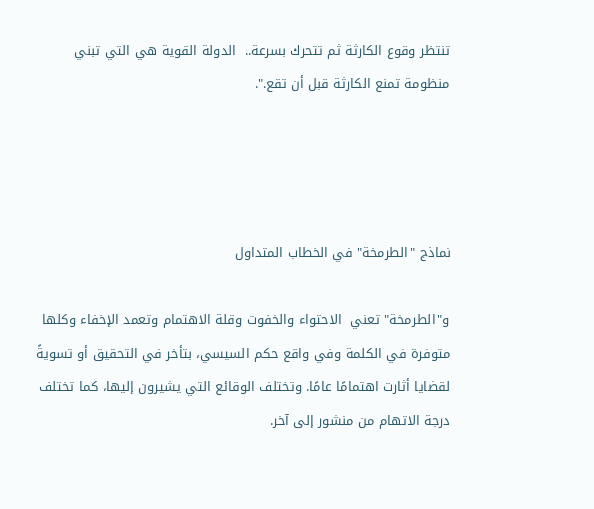تنتظر وقوع الكارثة ثم تتحرك بسرعة..  الدولة القوية هي التي تبني منظومة تمنع الكارثة قبل أن تقع.".




نماذج "الطرمخة" في الخطاب المتداول

و"الطرمخة" تعني  الاحتواء والخفوت وقلة الاهتمام وتعمد الإخفاء وكلها متوفرة في الكلمة وفي واقع حكم السيسي، بتأخر في التحقيق أو تسويةً لقضايا أثارت اهتمامًا عامًا. وتختلف الوقائع التي يشيرون إليها، كما تختلف درجة الاتهام من منشور إلى آخر.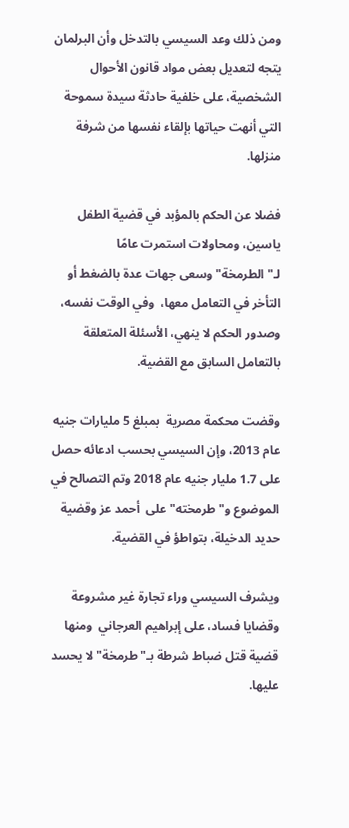ومن ذلك وعد السيسي بالتدخل وأن البرلمان يتجه لتعديل بعض مواد قانون الأحوال الشخصية، على خلفية حادثة سيدة سموحة التي أنهت حياتها بإلقاء نفسها من شرفة منزلها.

فضلا عن الحكم بالمؤبد في قضية الطفل ياسين، ومحاولات استمرت عامًا لـ"الطرمخة" وسعى جهات عدة بالضغط أو التأخر في التعامل معها،  وفي الوقت نفسه، وصدور الحكم لا ينهي، الأسئلة المتعلقة بالتعامل السابق مع القضية.

وقضت محكمة مصرية  بمبلغ 5 مليارات جنيه عام 2013، وإن السيسي بحسب ادعائه حصل على 1.7 مليار جنيه عام 2018 وتم التصالح في الموضوع و"طرمخته" على  أحمد عز وقضية حديد الدخيلة، بتواطؤ في القضية.

ويشرف السيسي وراء تجارة غير مشروعة وقضايا فساد، على إبراهيم العرجاني  ومنها قضية قتل ضباط شرطة بـ"طرمخة" لا يحسد عليها.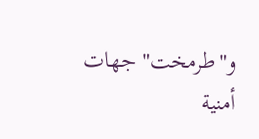و"طرمخت" جهات أمنية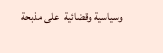وسياسية وقضائية  على مذبحة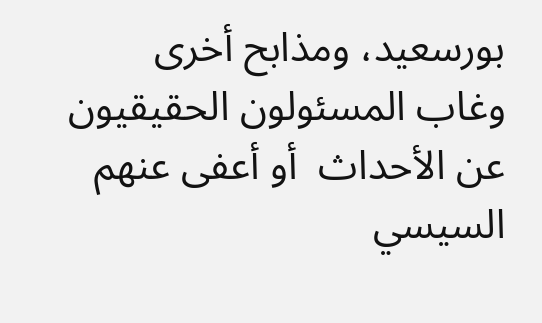بورسعيد، ومذابح أخرى وغاب المسئولون الحقيقيون عن الأحداث  أو أعفى عنهم  السيسي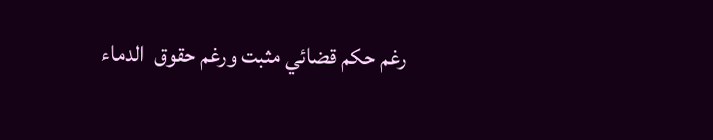رغم حكم قضائي مثبت ورغم حقوق  الدماء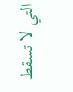التي لا تسقط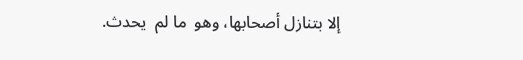إلا بتنازل أصحابها، وهو  ما لم  يحدث.